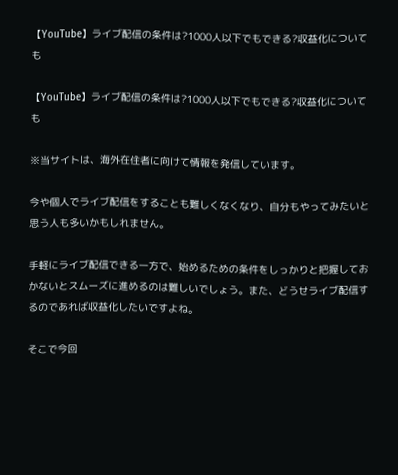【YouTube】ライブ配信の条件は?1000人以下でもできる?収益化についても

【YouTube】ライブ配信の条件は?1000人以下でもできる?収益化についても

※当サイトは、海外在住者に向けて情報を発信しています。

今や個人でライブ配信をすることも難しくなくなり、自分もやってみたいと思う人も多いかもしれません。

手軽にライブ配信できる一方で、始めるための条件をしっかりと把握しておかないとスムーズに進めるのは難しいでしょう。また、どうせライブ配信するのであれば収益化したいですよね。

そこで今回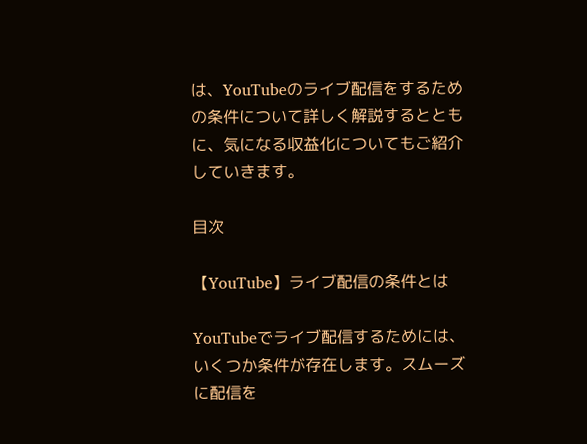は、YouTubeのライブ配信をするための条件について詳しく解説するとともに、気になる収益化についてもご紹介していきます。

目次

【YouTube】ライブ配信の条件とは

YouTubeでライブ配信するためには、いくつか条件が存在します。スムーズに配信を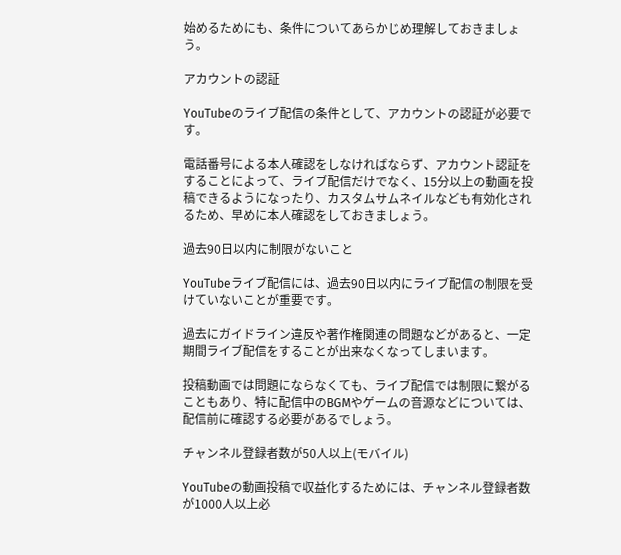始めるためにも、条件についてあらかじめ理解しておきましょう。

アカウントの認証

YouTubeのライブ配信の条件として、アカウントの認証が必要です。

電話番号による本人確認をしなければならず、アカウント認証をすることによって、ライブ配信だけでなく、15分以上の動画を投稿できるようになったり、カスタムサムネイルなども有効化されるため、早めに本人確認をしておきましょう。

過去90日以内に制限がないこと

YouTubeライブ配信には、過去90日以内にライブ配信の制限を受けていないことが重要です。

過去にガイドライン違反や著作権関連の問題などがあると、一定期間ライブ配信をすることが出来なくなってしまいます。

投稿動画では問題にならなくても、ライブ配信では制限に繋がることもあり、特に配信中のBGMやゲームの音源などについては、配信前に確認する必要があるでしょう。

チャンネル登録者数が50人以上(モバイル)

YouTubeの動画投稿で収益化するためには、チャンネル登録者数が1000人以上必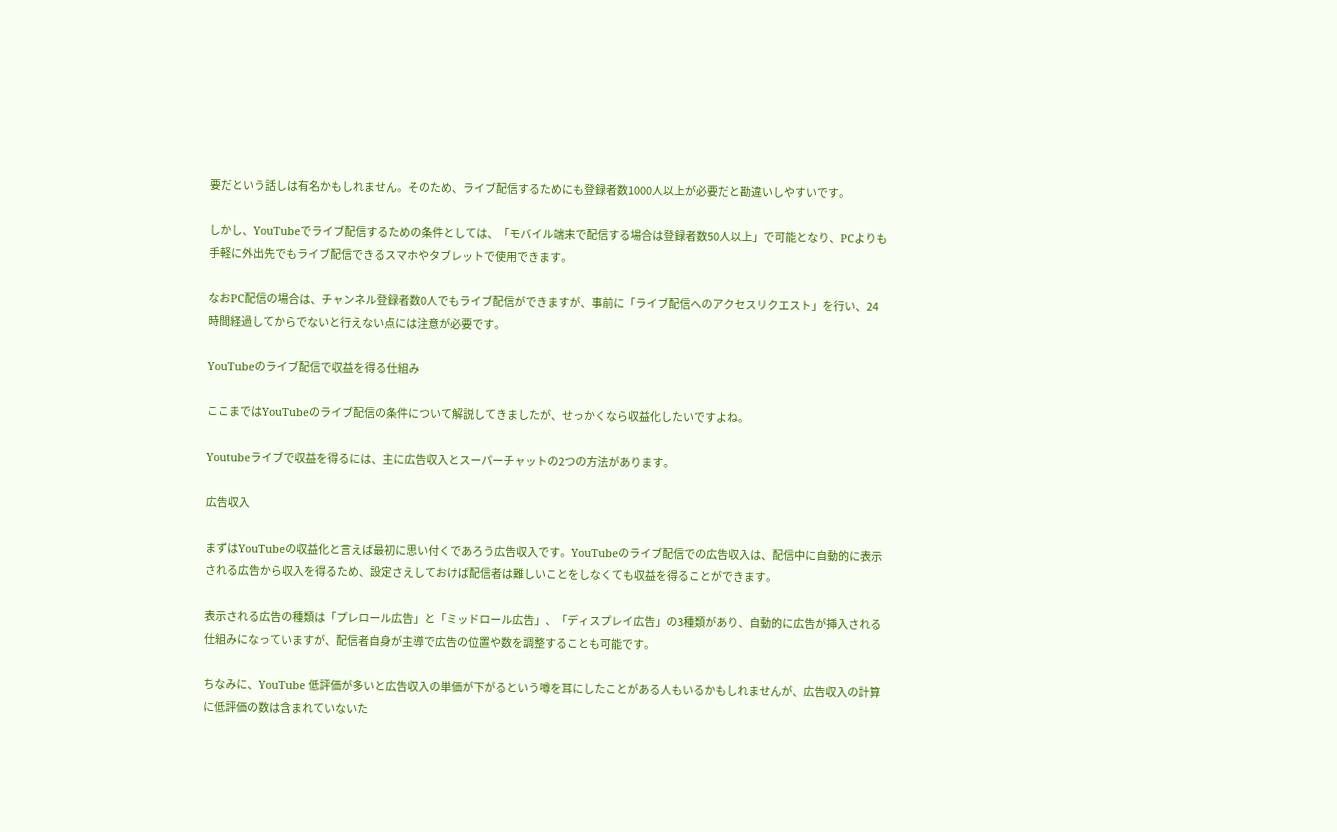要だという話しは有名かもしれません。そのため、ライブ配信するためにも登録者数1000人以上が必要だと勘違いしやすいです。

しかし、YouTubeでライブ配信するための条件としては、「モバイル端末で配信する場合は登録者数50人以上」で可能となり、PCよりも手軽に外出先でもライブ配信できるスマホやタブレットで使用できます。

なおPC配信の場合は、チャンネル登録者数0人でもライブ配信ができますが、事前に「ライブ配信へのアクセスリクエスト」を行い、24時間経過してからでないと行えない点には注意が必要です。

YouTubeのライブ配信で収益を得る仕組み

ここまではYouTubeのライブ配信の条件について解説してきましたが、せっかくなら収益化したいですよね。

Youtubeライブで収益を得るには、主に広告収入とスーパーチャットの2つの方法があります。

広告収入

まずはYouTubeの収益化と言えば最初に思い付くであろう広告収入です。YouTubeのライブ配信での広告収入は、配信中に自動的に表示される広告から収入を得るため、設定さえしておけば配信者は難しいことをしなくても収益を得ることができます。

表示される広告の種類は「プレロール広告」と「ミッドロール広告」、「ディスプレイ広告」の3種類があり、自動的に広告が挿入される仕組みになっていますが、配信者自身が主導で広告の位置や数を調整することも可能です。

ちなみに、YouTube 低評価が多いと広告収入の単価が下がるという噂を耳にしたことがある人もいるかもしれませんが、広告収入の計算に低評価の数は含まれていないた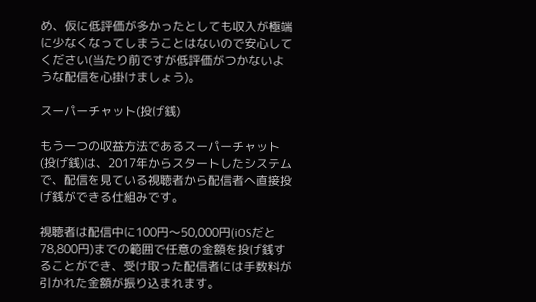め、仮に低評価が多かったとしても収入が極端に少なくなってしまうことはないので安心してください(当たり前ですが低評価がつかないような配信を心掛けましょう)。

スーパーチャット(投げ銭)

もう一つの収益方法であるスーパーチャット(投げ銭)は、2017年からスタートしたシステムで、配信を見ている視聴者から配信者へ直接投げ銭ができる仕組みです。

視聴者は配信中に100円〜50,000円(iOSだと78,800円)までの範囲で任意の金額を投げ銭することができ、受け取った配信者には手数料が引かれた金額が振り込まれます。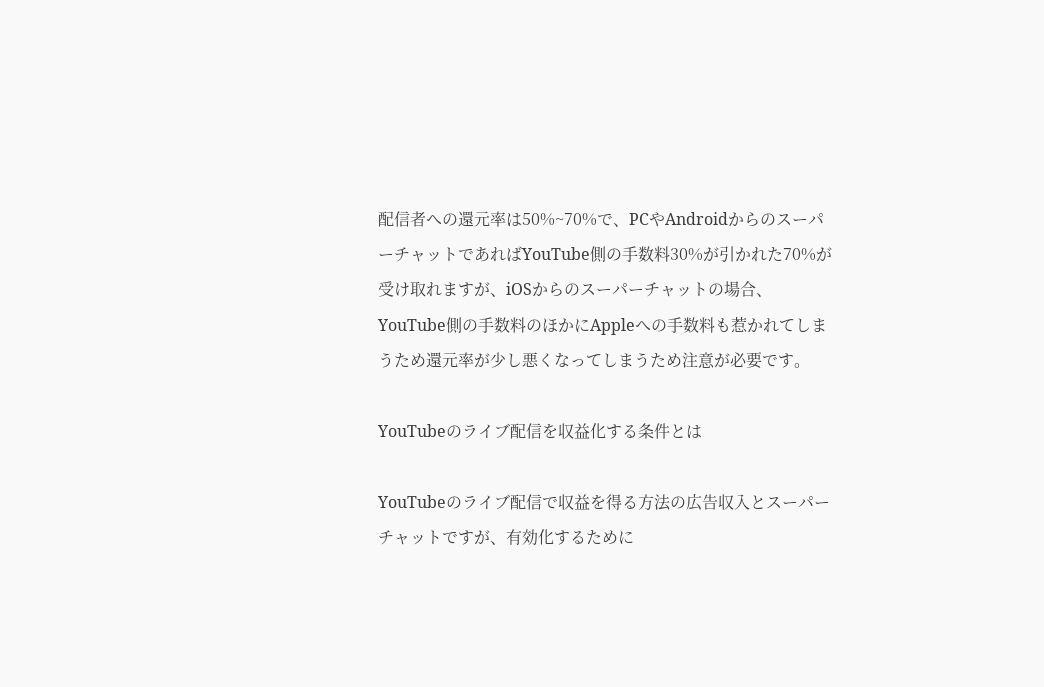配信者への還元率は50%~70%で、PCやAndroidからのスーパーチャットであればYouTube側の手数料30%が引かれた70%が受け取れますが、iOSからのスーパーチャットの場合、YouTube側の手数料のほかにAppleへの手数料も惹かれてしまうため還元率が少し悪くなってしまうため注意が必要です。

YouTubeのライブ配信を収益化する条件とは

YouTubeのライブ配信で収益を得る方法の広告収入とスーパーチャットですが、有効化するために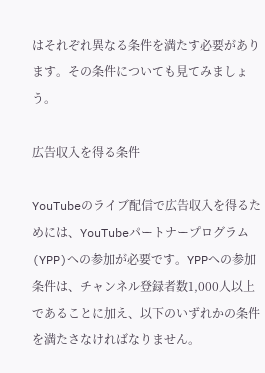はそれぞれ異なる条件を満たす必要があります。その条件についても見てみましょう。

広告収入を得る条件

YouTubeのライブ配信で広告収入を得るためには、YouTubeパートナープログラム(YPP)への参加が必要です。YPPへの参加条件は、チャンネル登録者数1,000人以上であることに加え、以下のいずれかの条件を満たさなければなりません。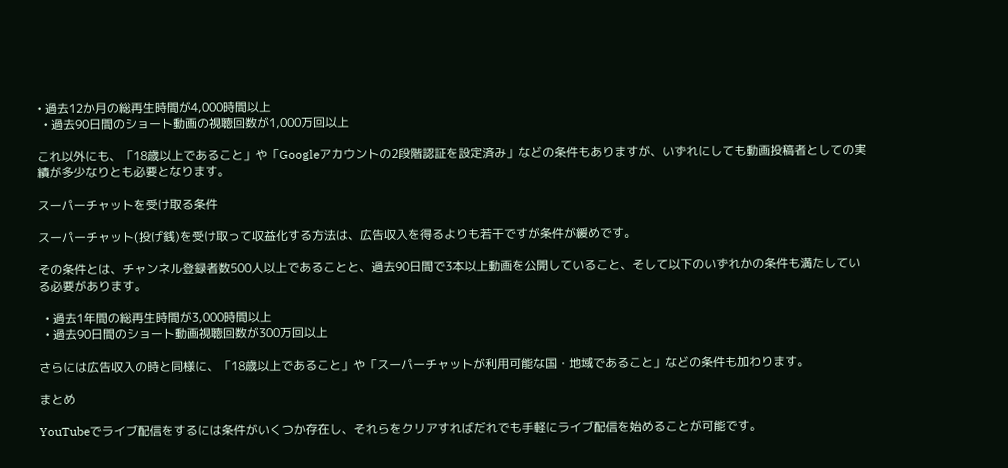• 過去12か月の総再生時間が4,000時間以上
  • 過去90日間のショート動画の視聴回数が1,000万回以上

これ以外にも、「18歳以上であること」や「Googleアカウントの2段階認証を設定済み」などの条件もありますが、いずれにしても動画投稿者としての実績が多少なりとも必要となります。

スーパーチャットを受け取る条件

スーパーチャット(投げ銭)を受け取って収益化する方法は、広告収入を得るよりも若干ですが条件が緩めです。

その条件とは、チャンネル登録者数500人以上であることと、過去90日間で3本以上動画を公開していること、そして以下のいずれかの条件も満たしている必要があります。

  • 過去1年間の総再生時間が3,000時間以上
  • 過去90日間のショート動画視聴回数が300万回以上

さらには広告収入の時と同様に、「18歳以上であること」や「スーパーチャットが利用可能な国・地域であること」などの条件も加わります。

まとめ

YouTubeでライブ配信をするには条件がいくつか存在し、それらをクリアすればだれでも手軽にライブ配信を始めることが可能です。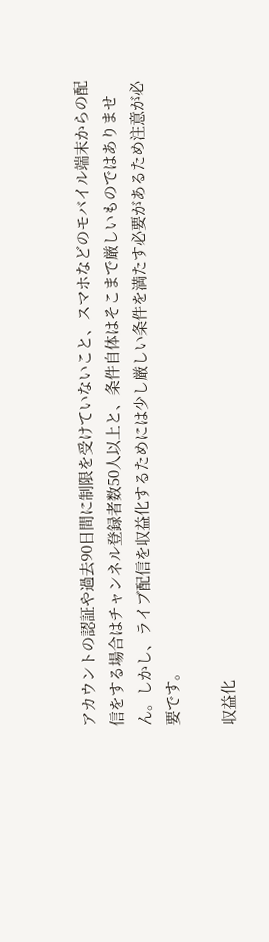アカウントの認証や過去90日間に制限を受けていないこと、スマホなどのモバイル端末からの配信をする場合はチャンネル登録者数50人以上と、条件自体はそこまで厳しいものではありません。しかし、ライブ配信を収益化するためには少し厳しい条件を満たす必要があるため注意が必要です。

収益化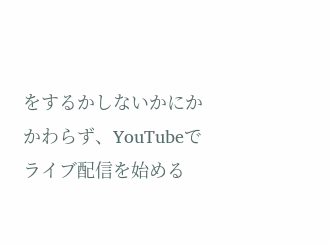をするかしないかにかかわらず、YouTubeでライブ配信を始める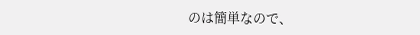のは簡単なので、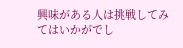興味がある人は挑戦してみてはいかがでし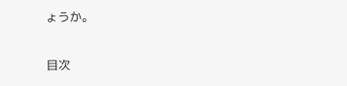ょうか。

目次